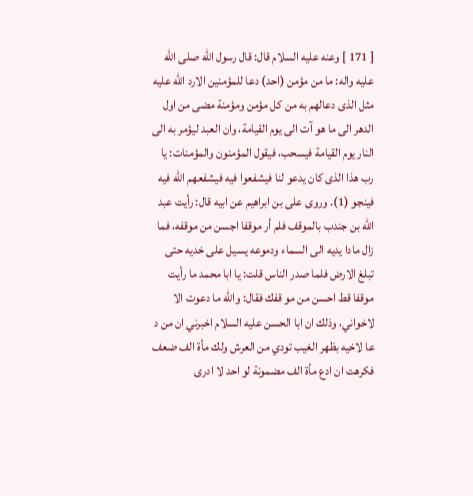[ 171 ] وعنه عليه السلام قال: قال رسول الله صلى الله عليه واله: ما من مؤمن (احد) دعا للمؤمنين الارد الله عليه مثل الذى دعالهم به من كل مؤمن ومؤمنة مضى من اول الدهر الى ما هو آت الى يوم القيامة، وان العبد ليؤمر به الى النار يوم القيامة فيسحب، فيقول المؤمنون والمؤمنات: يا رب هذا الذى كان يدعو لنا فيشفعوا فيه فيشفعهم الله فيه فينجو (1). وروى على بن ابراهيم عن ابيه قال: رأيت عبد الله بن جندب بالموقف فلم أر موقفا اجسن من موقفه، فما زال مادا يديه الى السماء ودموعه يسيل على خديه حتى تبلغ الارض فلما صدر الناس قلت: يا ابا محمد ما رأيت موقفا قط احسن من مو قفك فقال: والله ما دعوت الا لاخواني، وذلك ان ابا الحسن عليه السلام اخبرني ان من د عا لاخيه بظهر الغيب تودي من العرش ولك مأة الف ضعف فكرهت ان ادع مأة الف مضمونة لو احد لا ادرى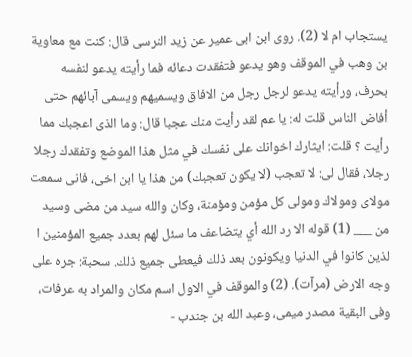يستجاب ام لا (2). روى ابن ابى عمير عن زيد النرسى قال: كنت مع معاوية بن وهب في الموقف وهو يدعو فتفقدت دعائه فما رأيته يدعو لنفسه بحرف، ورأيته يدعو لرجل رجل من الافاق ويسميهم ويسمى آبائهم حتى أفاض الناس قلت له: يا عم لقد رأيت منك عجبا قال: وما الذى اعجبك مما رأيت ؟ قلت: ايثارك اخوانك على نفسك في مثل هذا الموضع وتفقدك رجلا رجلا، فقال لى: لا تعجب (لا يكون تعجبك) من هذا يا ابن اخى، فانى سمعت مولاى ومولاك ومولى كل مؤمن ومؤمنة، وكان والله سيد من مضى وسيد من ___ (1) قوله الا رد الله أي يتضاعف ما سئل لهم بعدد جميع المؤمنين ا لذين كانوا في الدنيا ويكونون بعد ذلك فيعطى جميع ذلك. سحبة: جره على وجه الارض (مرآت). (2) والموقف في الاول اسم مكان والمراد به عرفات، وفى البقية مصدر ميمى، وعبد الله بن جندب -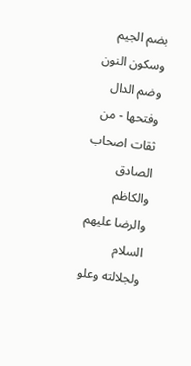بضم الجيم وسكون النون وضم الدال وفتحها - من ثقات اصحاب الصادق والكاظم والرضا عليهم السلام ولجلالته وعلو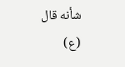شأنه قال (ع)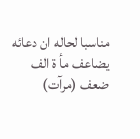مناسبا لحاله ان دعائه يضاعف مأ ة الف ضعف (مرآت)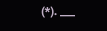(*). ___